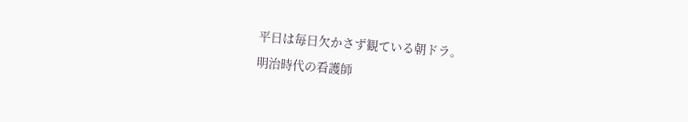平日は毎日欠かさず観ている朝ドラ。
明治時代の看護師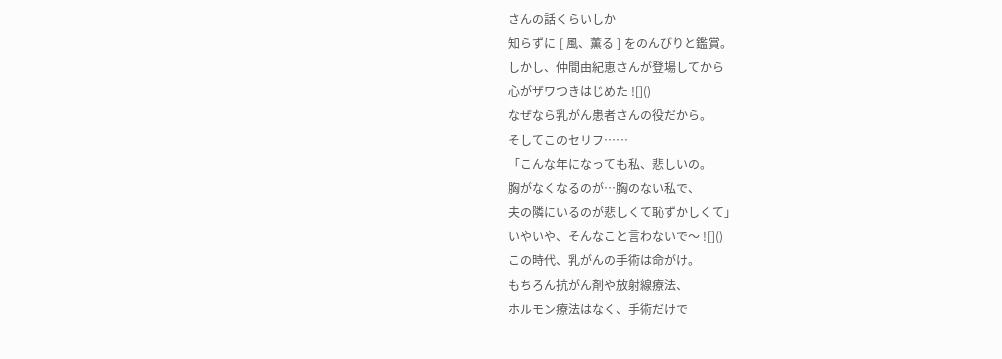さんの話くらいしか
知らずに [ 風、薫る ] をのんびりと鑑賞。
しかし、仲間由紀恵さんが登場してから
心がザワつきはじめた ![]()
なぜなら乳がん患者さんの役だから。
そしてこのセリフ……
「こんな年になっても私、悲しいの。
胸がなくなるのが…胸のない私で、
夫の隣にいるのが悲しくて恥ずかしくて」
いやいや、そんなこと言わないで〜 ![]()
この時代、乳がんの手術は命がけ。
もちろん抗がん剤や放射線療法、
ホルモン療法はなく、手術だけで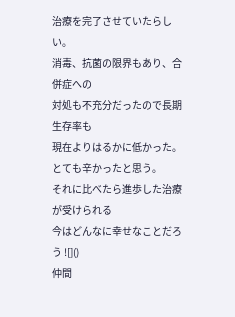治療を完了させていたらしい。
消毒、抗菌の限界もあり、合併症への
対処も不充分だったので長期生存率も
現在よりはるかに低かった。
とても辛かったと思う。
それに比べたら進歩した治療が受けられる
今はどんなに幸せなことだろう ![]()
仲間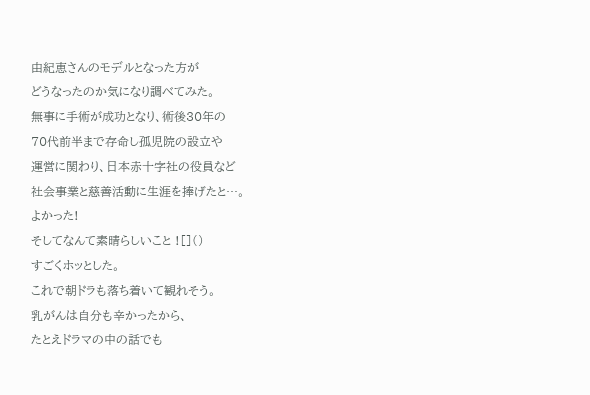由紀恵さんのモデルとなった方が
どうなったのか気になり調べてみた。
無事に手術が成功となり、術後30年の
70代前半まで存命し孤児院の設立や
運営に関わり、日本赤十字社の役員など
社会事業と慈善活動に生涯を捧げたと…。
よかった!
そしてなんて素晴らしいこと ![]()
すごくホッとした。
これで朝ドラも落ち着いて観れそう。
乳がんは自分も辛かったから、
たとえドラマの中の話でも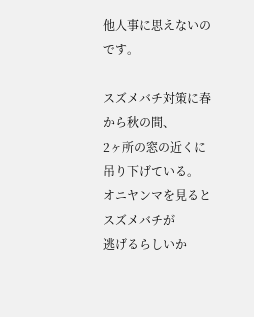他人事に思えないのです。

スズメバチ対策に春から秋の間、
2ヶ所の窓の近くに吊り下げている。
オニヤンマを見るとスズメバチが
逃げるらしいか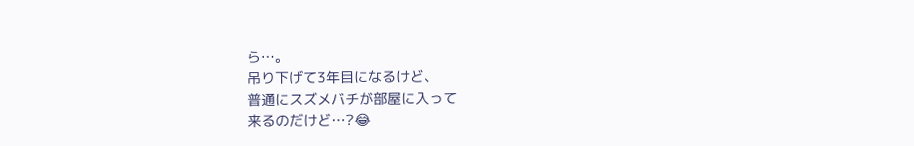ら…。
吊り下げて3年目になるけど、
普通にスズメバチが部屋に入って
来るのだけど…?😂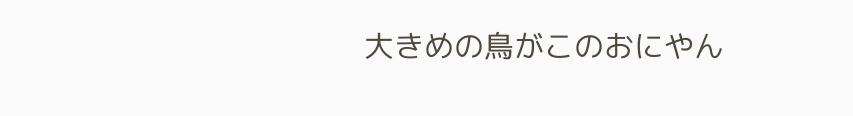大きめの鳥がこのおにやん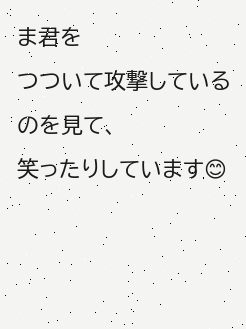ま君を
つついて攻撃しているのを見て、
笑ったりしています😊